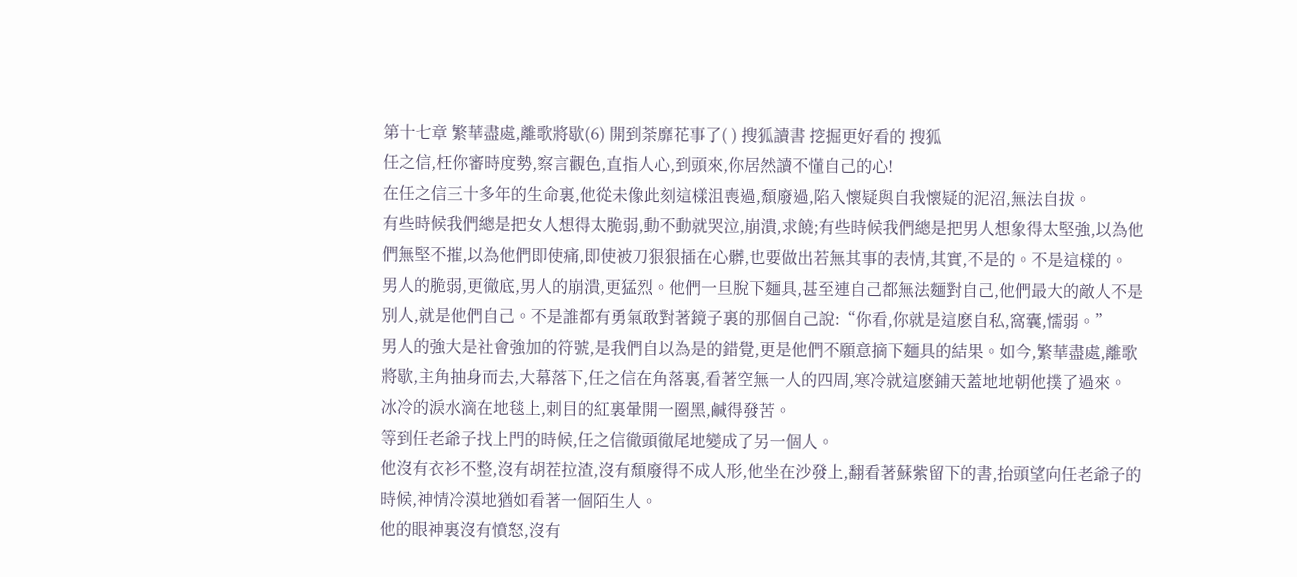第十七章 繁華盡處,離歌將歇(6) 開到荼靡花事了( ) 搜狐讀書 挖掘更好看的 搜狐
任之信,枉你審時度勢,察言觀色,直指人心,到頭來,你居然讀不懂自己的心!
在任之信三十多年的生命裏,他從未像此刻這樣沮喪過,頹廢過,陷入懷疑與自我懷疑的泥沼,無法自拔。
有些時候我們總是把女人想得太脆弱,動不動就哭泣,崩潰,求饒;有些時候我們總是把男人想象得太堅強,以為他們無堅不摧,以為他們即使痛,即使被刀狠狠插在心髒,也要做出若無其事的表情,其實,不是的。不是這樣的。
男人的脆弱,更徹底,男人的崩潰,更猛烈。他們一旦脫下麵具,甚至連自己都無法麵對自己,他們最大的敵人不是別人,就是他們自己。不是誰都有勇氣敢對著鏡子裏的那個自己說:“你看,你就是這麽自私,窩囊,懦弱。”
男人的強大是社會強加的符號,是我們自以為是的錯覺,更是他們不願意摘下麵具的結果。如今,繁華盡處,離歌將歇,主角抽身而去,大幕落下,任之信在角落裏,看著空無一人的四周,寒冷就這麽鋪天蓋地地朝他撲了過來。
冰冷的淚水滴在地毯上,刺目的紅裏暈開一圈黑,鹹得發苦。
等到任老爺子找上門的時候,任之信徹頭徹尾地變成了另一個人。
他沒有衣衫不整,沒有胡茬拉渣,沒有頹廢得不成人形,他坐在沙發上,翻看著蘇紫留下的書,抬頭望向任老爺子的時候,神情冷漠地猶如看著一個陌生人。
他的眼神裏沒有憤怒,沒有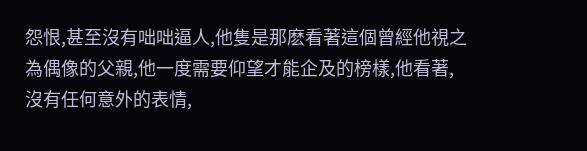怨恨,甚至沒有咄咄逼人,他隻是那麽看著這個曾經他視之為偶像的父親,他一度需要仰望才能企及的榜樣,他看著,沒有任何意外的表情,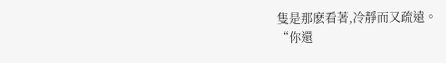隻是那麽看著,冷靜而又疏遠。
“你還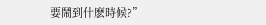要鬧到什麽時候?”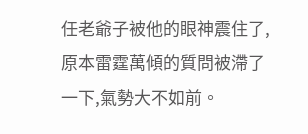任老爺子被他的眼神震住了,原本雷霆萬傾的質問被滯了一下,氣勢大不如前。